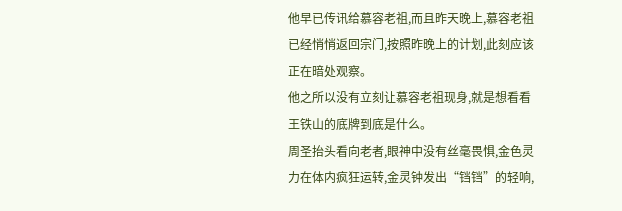他早已传讯给慕容老祖,而且昨天晚上,慕容老祖已经悄悄返回宗门,按照昨晚上的计划,此刻应该正在暗处观察。
他之所以没有立刻让慕容老祖现身,就是想看看王铁山的底牌到底是什么。
周圣抬头看向老者,眼神中没有丝毫畏惧,金色灵力在体内疯狂运转,金灵钟发出“铛铛”的轻响,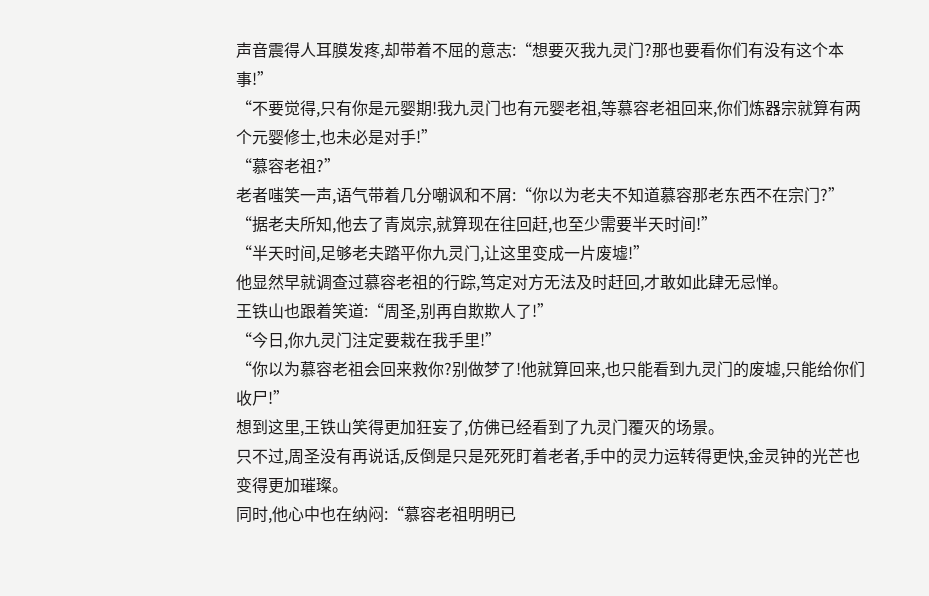声音震得人耳膜发疼,却带着不屈的意志:“想要灭我九灵门?那也要看你们有没有这个本事!”
“不要觉得,只有你是元婴期!我九灵门也有元婴老祖,等慕容老祖回来,你们炼器宗就算有两个元婴修士,也未必是对手!”
“慕容老祖?”
老者嗤笑一声,语气带着几分嘲讽和不屑:“你以为老夫不知道慕容那老东西不在宗门?”
“据老夫所知,他去了青岚宗,就算现在往回赶,也至少需要半天时间!”
“半天时间,足够老夫踏平你九灵门,让这里变成一片废墟!”
他显然早就调查过慕容老祖的行踪,笃定对方无法及时赶回,才敢如此肆无忌惮。
王铁山也跟着笑道:“周圣,别再自欺欺人了!”
“今日,你九灵门注定要栽在我手里!”
“你以为慕容老祖会回来救你?别做梦了!他就算回来,也只能看到九灵门的废墟,只能给你们收尸!”
想到这里,王铁山笑得更加狂妄了,仿佛已经看到了九灵门覆灭的场景。
只不过,周圣没有再说话,反倒是只是死死盯着老者,手中的灵力运转得更快,金灵钟的光芒也变得更加璀璨。
同时,他心中也在纳闷:“慕容老祖明明已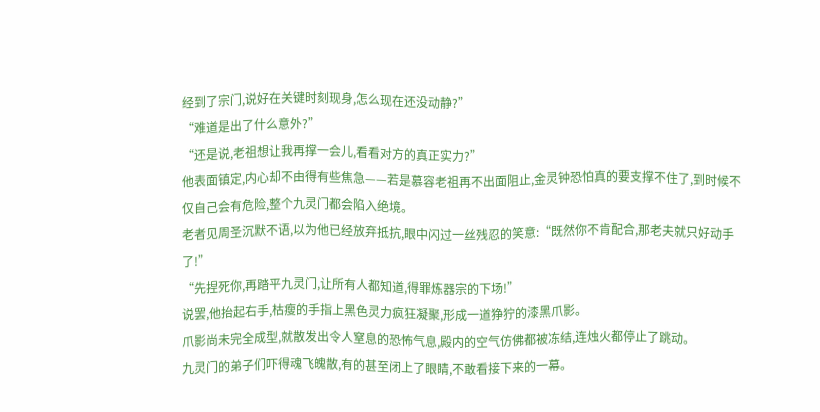经到了宗门,说好在关键时刻现身,怎么现在还没动静?”
“难道是出了什么意外?”
“还是说,老祖想让我再撑一会儿,看看对方的真正实力?”
他表面镇定,内心却不由得有些焦急——若是慕容老祖再不出面阻止,金灵钟恐怕真的要支撑不住了,到时候不仅自己会有危险,整个九灵门都会陷入绝境。
老者见周圣沉默不语,以为他已经放弃抵抗,眼中闪过一丝残忍的笑意:“既然你不肯配合,那老夫就只好动手了!”
“先捏死你,再踏平九灵门,让所有人都知道,得罪炼器宗的下场!”
说罢,他抬起右手,枯瘦的手指上黑色灵力疯狂凝聚,形成一道狰狞的漆黑爪影。
爪影尚未完全成型,就散发出令人窒息的恐怖气息,殿内的空气仿佛都被冻结,连烛火都停止了跳动。
九灵门的弟子们吓得魂飞魄散,有的甚至闭上了眼睛,不敢看接下来的一幕。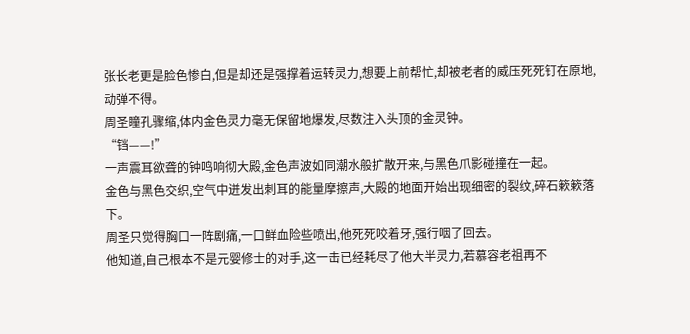张长老更是脸色惨白,但是却还是强撑着运转灵力,想要上前帮忙,却被老者的威压死死钉在原地,动弹不得。
周圣瞳孔骤缩,体内金色灵力毫无保留地爆发,尽数注入头顶的金灵钟。
“铛——!”
一声震耳欲聋的钟鸣响彻大殿,金色声波如同潮水般扩散开来,与黑色爪影碰撞在一起。
金色与黑色交织,空气中迸发出刺耳的能量摩擦声,大殿的地面开始出现细密的裂纹,碎石簌簌落下。
周圣只觉得胸口一阵剧痛,一口鲜血险些喷出,他死死咬着牙,强行咽了回去。
他知道,自己根本不是元婴修士的对手,这一击已经耗尽了他大半灵力,若慕容老祖再不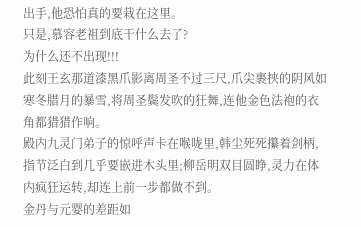出手,他恐怕真的要栽在这里。
只是,慕容老祖到底干什么去了?
为什么还不出现!!!
此刻王玄那道漆黑爪影离周圣不过三尺,爪尖裹挟的阴风如寒冬腊月的暴雪,将周圣鬓发吹的狂舞,连他金色法袍的衣角都猎猎作响。
殿内九灵门弟子的惊呼声卡在喉咙里,韩尘死死攥着剑柄,指节泛白到几乎要嵌进木头里;柳岳明双目圆睁,灵力在体内疯狂运转,却连上前一步都做不到。
金丹与元婴的差距如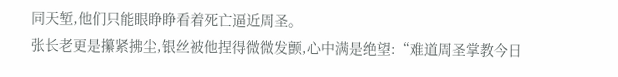同天堑,他们只能眼睁睁看着死亡逼近周圣。
张长老更是攥紧拂尘,银丝被他捏得微微发颤,心中满是绝望:“难道周圣掌教今日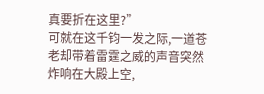真要折在这里?”
可就在这千钧一发之际,一道苍老却带着雷霆之威的声音突然炸响在大殿上空,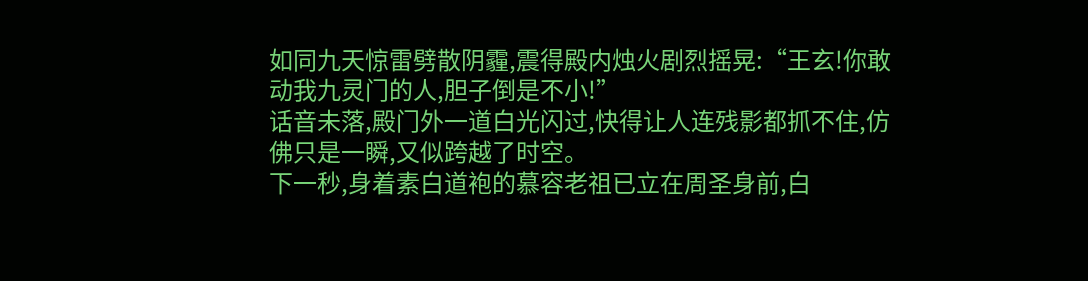如同九天惊雷劈散阴霾,震得殿内烛火剧烈摇晃:“王玄!你敢动我九灵门的人,胆子倒是不小!”
话音未落,殿门外一道白光闪过,快得让人连残影都抓不住,仿佛只是一瞬,又似跨越了时空。
下一秒,身着素白道袍的慕容老祖已立在周圣身前,白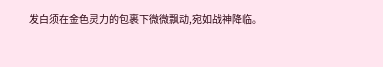发白须在金色灵力的包裹下微微飘动,宛如战神降临。